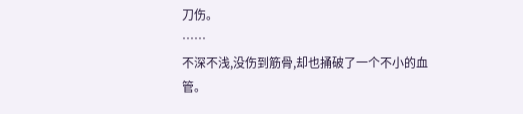刀伤。
……
不深不浅,没伤到筋骨,却也捅破了一个不小的血管。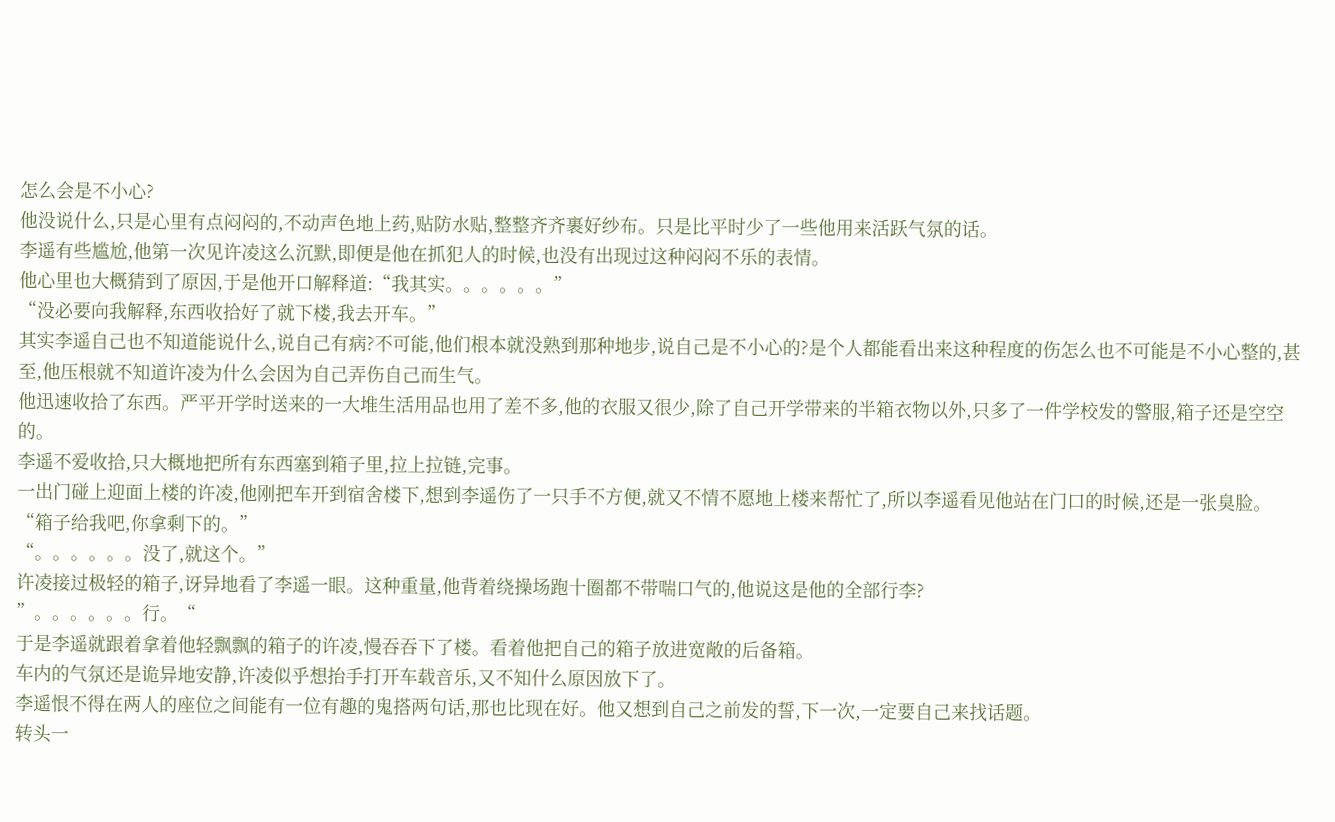怎么会是不小心?
他没说什么,只是心里有点闷闷的,不动声色地上药,贴防水贴,整整齐齐裹好纱布。只是比平时少了一些他用来活跃气氛的话。
李遥有些尴尬,他第一次见许凌这么沉默,即便是他在抓犯人的时候,也没有出现过这种闷闷不乐的表情。
他心里也大概猜到了原因,于是他开口解释道:“我其实。。。。。。”
“没必要向我解释,东西收拾好了就下楼,我去开车。”
其实李遥自己也不知道能说什么,说自己有病?不可能,他们根本就没熟到那种地步,说自己是不小心的?是个人都能看出来这种程度的伤怎么也不可能是不小心整的,甚至,他压根就不知道许凌为什么会因为自己弄伤自己而生气。
他迅速收拾了东西。严平开学时送来的一大堆生活用品也用了差不多,他的衣服又很少,除了自己开学带来的半箱衣物以外,只多了一件学校发的警服,箱子还是空空的。
李遥不爱收拾,只大概地把所有东西塞到箱子里,拉上拉链,完事。
一出门碰上迎面上楼的许凌,他刚把车开到宿舍楼下,想到李遥伤了一只手不方便,就又不情不愿地上楼来帮忙了,所以李遥看见他站在门口的时候,还是一张臭脸。
“箱子给我吧,你拿剩下的。”
“。。。。。。没了,就这个。”
许凌接过极轻的箱子,讶异地看了李遥一眼。这种重量,他背着绕操场跑十圈都不带喘口气的,他说这是他的全部行李?
”。。。。。。行。“
于是李遥就跟着拿着他轻飘飘的箱子的许凌,慢吞吞下了楼。看着他把自己的箱子放进宽敞的后备箱。
车内的气氛还是诡异地安静,许凌似乎想抬手打开车载音乐,又不知什么原因放下了。
李遥恨不得在两人的座位之间能有一位有趣的鬼搭两句话,那也比现在好。他又想到自己之前发的誓,下一次,一定要自己来找话题。
转头一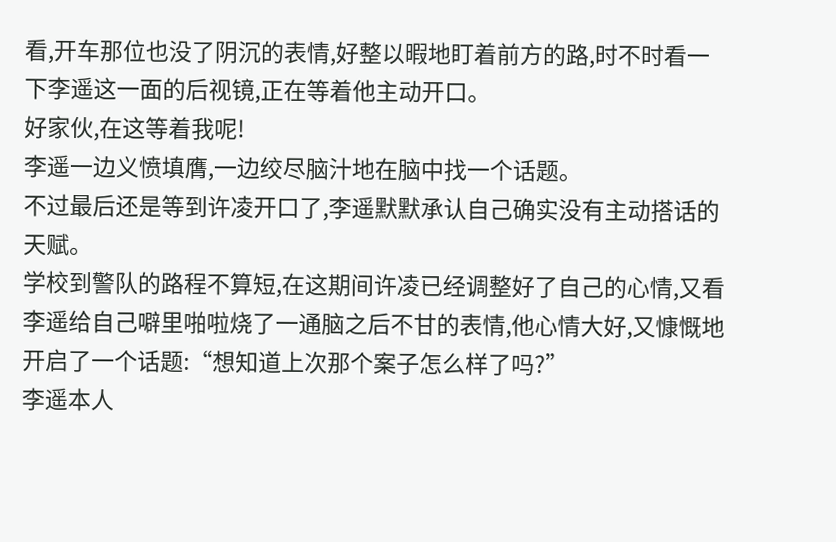看,开车那位也没了阴沉的表情,好整以暇地盯着前方的路,时不时看一下李遥这一面的后视镜,正在等着他主动开口。
好家伙,在这等着我呢!
李遥一边义愤填膺,一边绞尽脑汁地在脑中找一个话题。
不过最后还是等到许凌开口了,李遥默默承认自己确实没有主动搭话的天赋。
学校到警队的路程不算短,在这期间许凌已经调整好了自己的心情,又看李遥给自己噼里啪啦烧了一通脑之后不甘的表情,他心情大好,又慷慨地开启了一个话题:“想知道上次那个案子怎么样了吗?”
李遥本人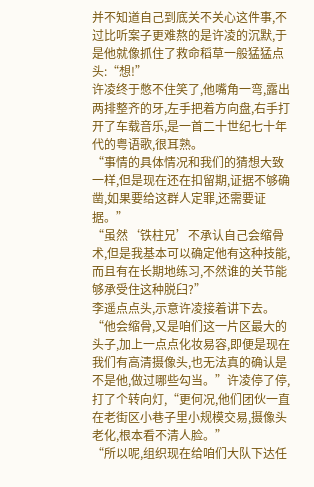并不知道自己到底关不关心这件事,不过比听案子更难熬的是许凌的沉默,于是他就像抓住了救命稻草一般猛猛点头:“想!”
许凌终于憋不住笑了,他嘴角一弯,露出两排整齐的牙,左手把着方向盘,右手打开了车载音乐,是一首二十世纪七十年代的粤语歌,很耳熟。
“事情的具体情况和我们的猜想大致一样,但是现在还在扣留期,证据不够确凿,如果要给这群人定罪,还需要证据。”
“虽然‘铁柱兄’不承认自己会缩骨术,但是我基本可以确定他有这种技能,而且有在长期地练习,不然谁的关节能够承受住这种脱臼?”
李遥点点头,示意许凌接着讲下去。
“他会缩骨,又是咱们这一片区最大的头子,加上一点点化妆易容,即便是现在我们有高清摄像头,也无法真的确认是不是他,做过哪些勾当。”许凌停了停,打了个转向灯,“更何况,他们团伙一直在老街区小巷子里小规模交易,摄像头老化,根本看不清人脸。”
“所以呢,组织现在给咱们大队下达任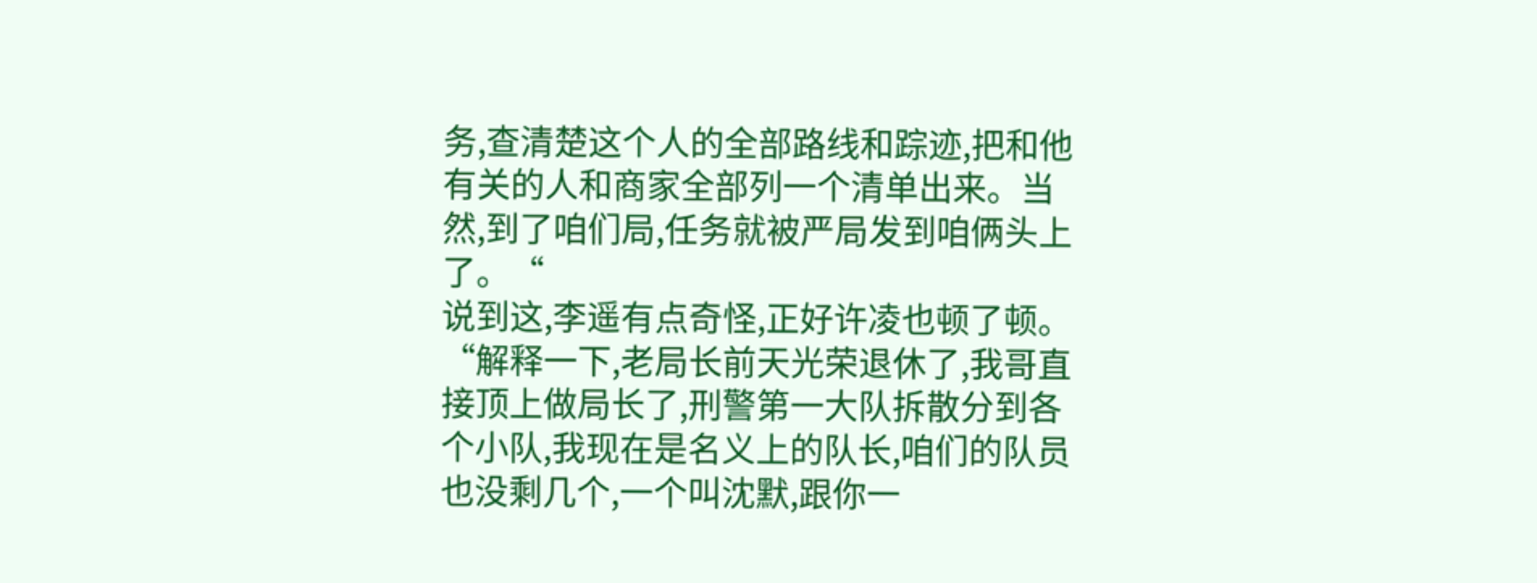务,查清楚这个人的全部路线和踪迹,把和他有关的人和商家全部列一个清单出来。当然,到了咱们局,任务就被严局发到咱俩头上了。“
说到这,李遥有点奇怪,正好许凌也顿了顿。
“解释一下,老局长前天光荣退休了,我哥直接顶上做局长了,刑警第一大队拆散分到各个小队,我现在是名义上的队长,咱们的队员也没剩几个,一个叫沈默,跟你一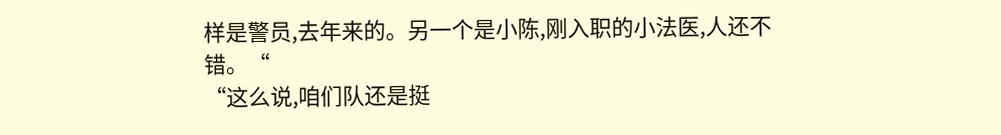样是警员,去年来的。另一个是小陈,刚入职的小法医,人还不错。“
“这么说,咱们队还是挺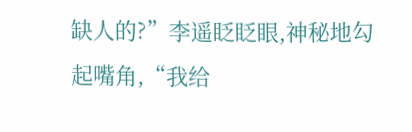缺人的?”李遥眨眨眼,神秘地勾起嘴角,“我给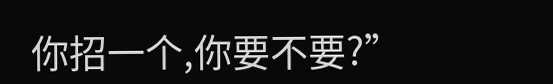你招一个,你要不要?”